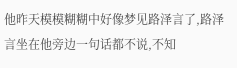他昨天模模糊糊中好像梦见路泽言了,路泽言坐在他旁边一句话都不说,不知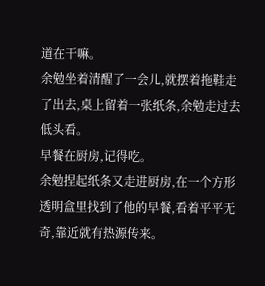道在干嘛。
余勉坐着清醒了一会儿,就摆着拖鞋走了出去,桌上留着一张纸条,余勉走过去低头看。
早餐在厨房,记得吃。
余勉捏起纸条又走进厨房,在一个方形透明盒里找到了他的早餐,看着平平无奇,靠近就有热源传来。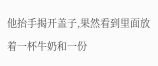他抬手揭开盖子,果然看到里面放着一杯牛奶和一份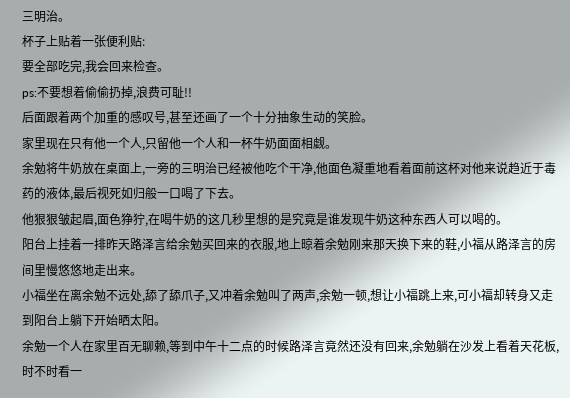三明治。
杯子上贴着一张便利贴:
要全部吃完,我会回来检查。
ps:不要想着偷偷扔掉,浪费可耻!!
后面跟着两个加重的感叹号,甚至还画了一个十分抽象生动的笑脸。
家里现在只有他一个人,只留他一个人和一杯牛奶面面相觑。
余勉将牛奶放在桌面上,一旁的三明治已经被他吃个干净,他面色凝重地看着面前这杯对他来说趋近于毒药的液体,最后视死如归般一口喝了下去。
他狠狠皱起眉,面色狰狞,在喝牛奶的这几秒里想的是究竟是谁发现牛奶这种东西人可以喝的。
阳台上挂着一排昨天路泽言给余勉买回来的衣服,地上晾着余勉刚来那天换下来的鞋,小福从路泽言的房间里慢悠悠地走出来。
小福坐在离余勉不远处,舔了舔爪子,又冲着余勉叫了两声,余勉一顿,想让小福跳上来,可小福却转身又走到阳台上躺下开始晒太阳。
余勉一个人在家里百无聊赖,等到中午十二点的时候路泽言竟然还没有回来,余勉躺在沙发上看着天花板,时不时看一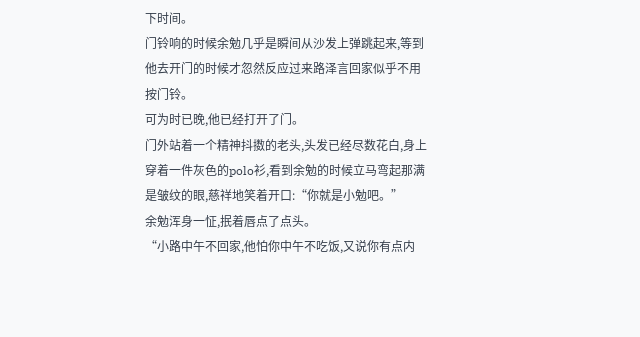下时间。
门铃响的时候余勉几乎是瞬间从沙发上弹跳起来,等到他去开门的时候才忽然反应过来路泽言回家似乎不用按门铃。
可为时已晚,他已经打开了门。
门外站着一个精神抖擞的老头,头发已经尽数花白,身上穿着一件灰色的polo衫,看到余勉的时候立马弯起那满是皱纹的眼,慈祥地笑着开口:“你就是小勉吧。”
余勉浑身一怔,抿着唇点了点头。
“小路中午不回家,他怕你中午不吃饭,又说你有点内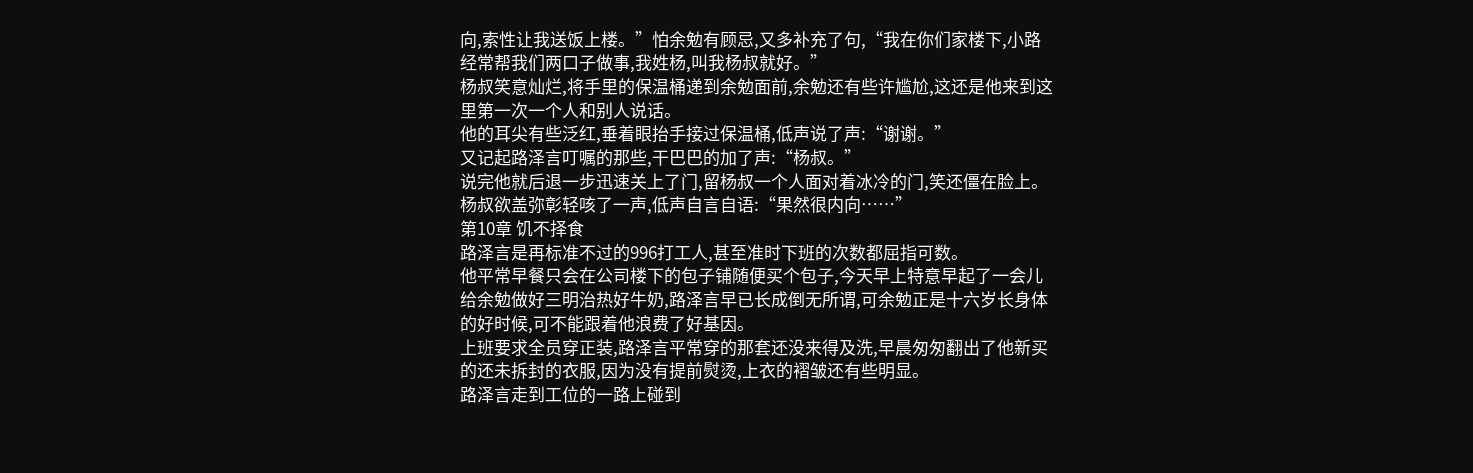向,索性让我送饭上楼。”怕余勉有顾忌,又多补充了句,“我在你们家楼下,小路经常帮我们两口子做事,我姓杨,叫我杨叔就好。”
杨叔笑意灿烂,将手里的保温桶递到余勉面前,余勉还有些许尴尬,这还是他来到这里第一次一个人和别人说话。
他的耳尖有些泛红,垂着眼抬手接过保温桶,低声说了声:“谢谢。”
又记起路泽言叮嘱的那些,干巴巴的加了声:“杨叔。”
说完他就后退一步迅速关上了门,留杨叔一个人面对着冰冷的门,笑还僵在脸上。
杨叔欲盖弥彰轻咳了一声,低声自言自语:“果然很内向……”
第10章 饥不择食
路泽言是再标准不过的996打工人,甚至准时下班的次数都屈指可数。
他平常早餐只会在公司楼下的包子铺随便买个包子,今天早上特意早起了一会儿给余勉做好三明治热好牛奶,路泽言早已长成倒无所谓,可余勉正是十六岁长身体的好时候,可不能跟着他浪费了好基因。
上班要求全员穿正装,路泽言平常穿的那套还没来得及洗,早晨匆匆翻出了他新买的还未拆封的衣服,因为没有提前熨烫,上衣的褶皱还有些明显。
路泽言走到工位的一路上碰到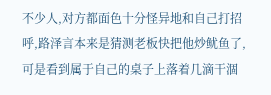不少人,对方都面色十分怪异地和自己打招呼,路泽言本来是猜测老板快把他炒鱿鱼了,可是看到属于自己的桌子上落着几滴干涸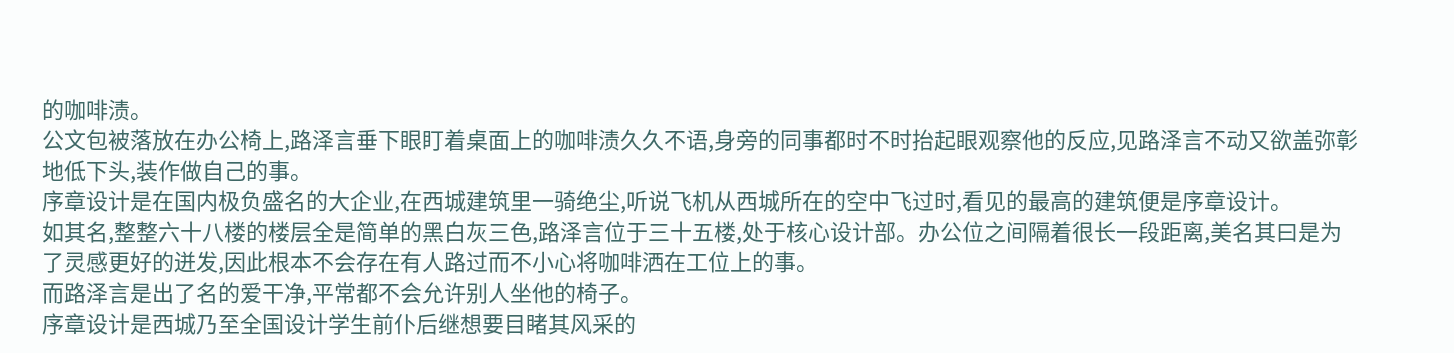的咖啡渍。
公文包被落放在办公椅上,路泽言垂下眼盯着桌面上的咖啡渍久久不语,身旁的同事都时不时抬起眼观察他的反应,见路泽言不动又欲盖弥彰地低下头,装作做自己的事。
序章设计是在国内极负盛名的大企业,在西城建筑里一骑绝尘,听说飞机从西城所在的空中飞过时,看见的最高的建筑便是序章设计。
如其名,整整六十八楼的楼层全是简单的黑白灰三色,路泽言位于三十五楼,处于核心设计部。办公位之间隔着很长一段距离,美名其曰是为了灵感更好的迸发,因此根本不会存在有人路过而不小心将咖啡洒在工位上的事。
而路泽言是出了名的爱干净,平常都不会允许别人坐他的椅子。
序章设计是西城乃至全国设计学生前仆后继想要目睹其风采的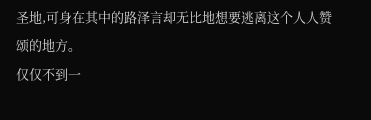圣地,可身在其中的路泽言却无比地想要逃离这个人人赞颂的地方。
仅仅不到一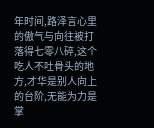年时间,路泽言心里的傲气与向往被打落得七零八碎,这个吃人不吐骨头的地方,才华是别人向上的台阶,无能为力是掌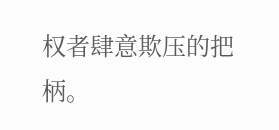权者肆意欺压的把柄。